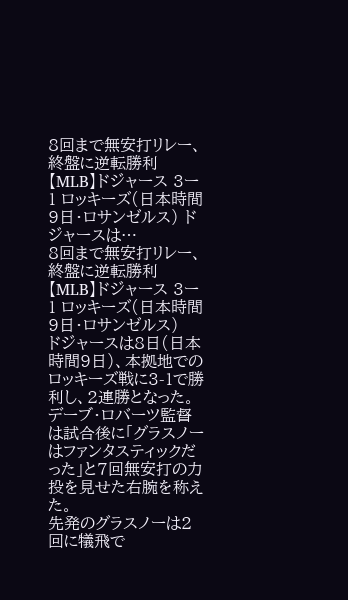8回まで無安打リレー、終盤に逆転勝利【MLB】ドジャース 3ー1 ロッキーズ(日本時間9日・ロサンゼルス) ドジャースは…
8回まで無安打リレー、終盤に逆転勝利
【MLB】ドジャース 3ー1 ロッキーズ(日本時間9日・ロサンゼルス)
ドジャースは8日(日本時間9日)、本拠地でのロッキーズ戦に3-1で勝利し、2連勝となった。デーブ・ロバーツ監督は試合後に「グラスノーはファンタスティックだった」と7回無安打の力投を見せた右腕を称えた。
先発のグラスノーは2回に犠飛で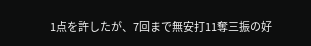1点を許したが、7回まで無安打11奪三振の好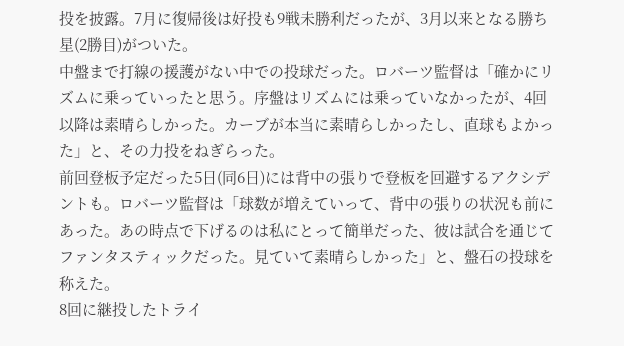投を披露。7月に復帰後は好投も9戦未勝利だったが、3月以来となる勝ち星(2勝目)がついた。
中盤まで打線の援護がない中での投球だった。ロバーツ監督は「確かにリズムに乗っていったと思う。序盤はリズムには乗っていなかったが、4回以降は素晴らしかった。カーブが本当に素晴らしかったし、直球もよかった」と、その力投をねぎらった。
前回登板予定だった5日(同6日)には背中の張りで登板を回避するアクシデントも。ロバーツ監督は「球数が増えていって、背中の張りの状況も前にあった。あの時点で下げるのは私にとって簡単だった、彼は試合を通じてファンタスティックだった。見ていて素晴らしかった」と、盤石の投球を称えた。
8回に継投したトライ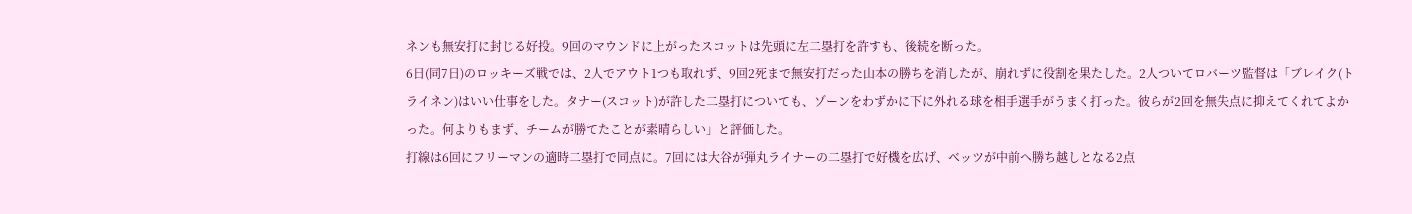ネンも無安打に封じる好投。9回のマウンドに上がったスコットは先頭に左二塁打を許すも、後続を断った。
6日(同7日)のロッキーズ戦では、2人でアウト1つも取れず、9回2死まで無安打だった山本の勝ちを消したが、崩れずに役割を果たした。2人ついてロバーツ監督は「ブレイク(トライネン)はいい仕事をした。タナー(スコット)が許した二塁打についても、ゾーンをわずかに下に外れる球を相手選手がうまく打った。彼らが2回を無失点に抑えてくれてよかった。何よりもまず、チームが勝てたことが素晴らしい」と評価した。
打線は6回にフリーマンの適時二塁打で同点に。7回には大谷が弾丸ライナーの二塁打で好機を広げ、ベッツが中前へ勝ち越しとなる2点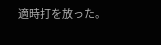適時打を放った。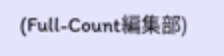(Full-Count編集部)